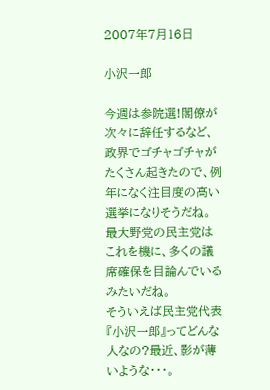2007年7月16日

小沢一郎

今週は参院選!閣僚が次々に辞任するなど、政界でゴチャゴチャがたくさん起きたので、例年になく注目度の高い選挙になりそうだね。最大野党の民主党はこれを機に、多くの議席確保を目論んでいるみたいだね。
そういえば民主党代表『小沢一郎』ってどんな人なの?最近、影が薄いような・・・。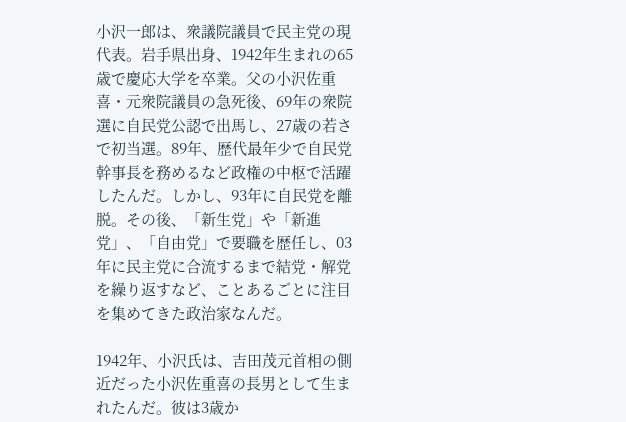小沢一郎は、衆議院議員で民主党の現代表。岩手県出身、1942年生まれの65歳で慶応大学を卒業。父の小沢佐重喜・元衆院議員の急死後、69年の衆院選に自民党公認で出馬し、27歳の若さで初当選。89年、歴代最年少で自民党幹事長を務めるなど政権の中枢で活躍したんだ。しかし、93年に自民党を離脱。その後、「新生党」や「新進党」、「自由党」で要職を歴任し、03年に民主党に合流するまで結党・解党を繰り返すなど、ことあるごとに注目を集めてきた政治家なんだ。

1942年、小沢氏は、吉田茂元首相の側近だった小沢佐重喜の長男として生まれたんだ。彼は3歳か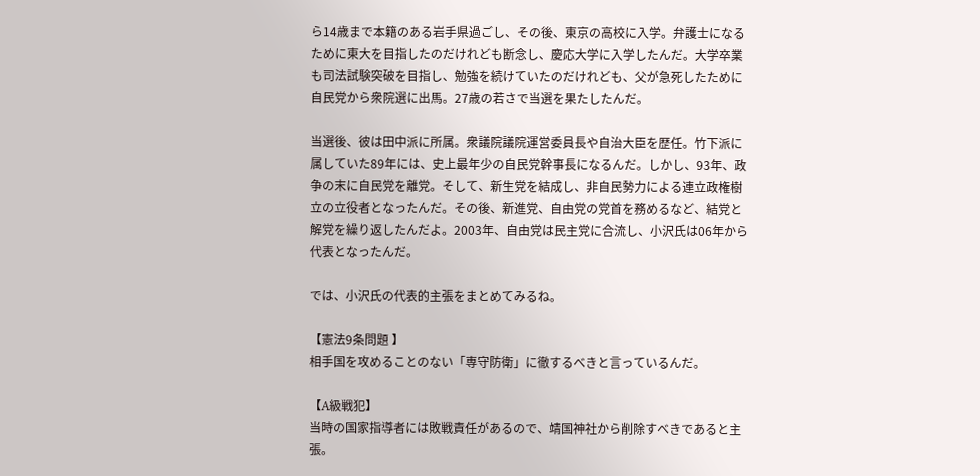ら14歳まで本籍のある岩手県過ごし、その後、東京の高校に入学。弁護士になるために東大を目指したのだけれども断念し、慶応大学に入学したんだ。大学卒業も司法試験突破を目指し、勉強を続けていたのだけれども、父が急死したために自民党から衆院選に出馬。27歳の若さで当選を果たしたんだ。

当選後、彼は田中派に所属。衆議院議院運営委員長や自治大臣を歴任。竹下派に属していた89年には、史上最年少の自民党幹事長になるんだ。しかし、93年、政争の末に自民党を離党。そして、新生党を結成し、非自民勢力による連立政権樹立の立役者となったんだ。その後、新進党、自由党の党首を務めるなど、結党と解党を繰り返したんだよ。2003年、自由党は民主党に合流し、小沢氏は06年から代表となったんだ。

では、小沢氏の代表的主張をまとめてみるね。

【憲法9条問題 】
相手国を攻めることのない「専守防衛」に徹するべきと言っているんだ。

【A級戦犯】
当時の国家指導者には敗戦責任があるので、靖国神社から削除すべきであると主張。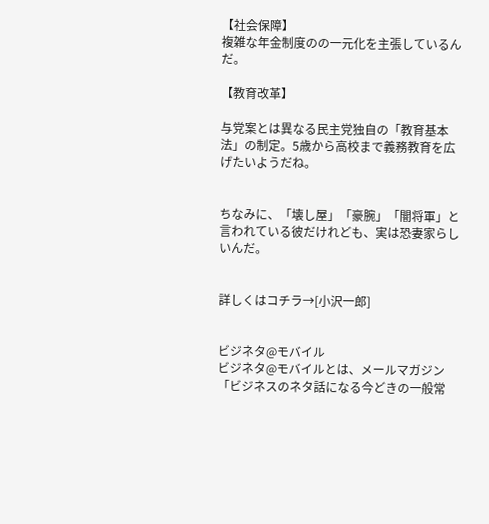【社会保障】
複雑な年金制度のの一元化を主張しているんだ。

【教育改革】

与党案とは異なる民主党独自の「教育基本法」の制定。5歳から高校まで義務教育を広げたいようだね。


ちなみに、「壊し屋」「豪腕」「闇将軍」と言われている彼だけれども、実は恐妻家らしいんだ。


詳しくはコチラ→[小沢一郎]


ビジネタ@モバイル
ビジネタ@モバイルとは、メールマガジン「ビジネスのネタ話になる今どきの一般常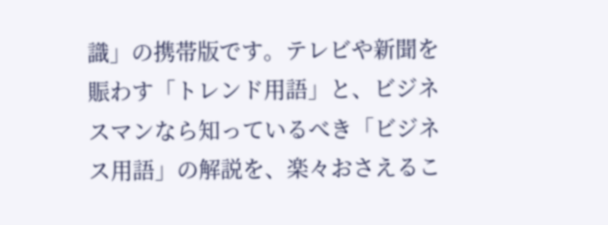識」の携帯版です。テレビや新聞を賑わす「トレンド用語」と、ビジネスマンなら知っているべき「ビジネス用語」の解説を、楽々おさえるこ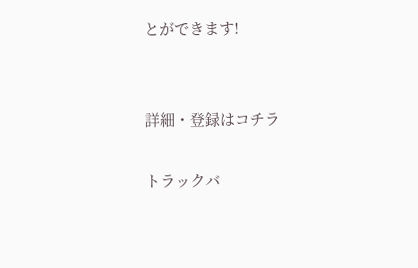とができます!


詳細・登録はコチラ

トラックバ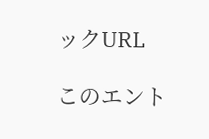ックURL

このエント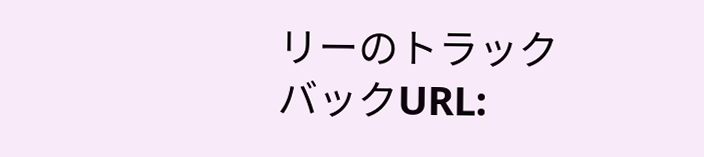リーのトラックバックURL: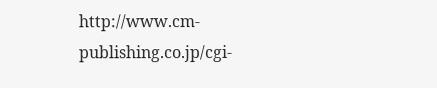http://www.cm-publishing.co.jp/cgi-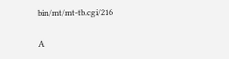bin/mt/mt-tb.cgi/216

A